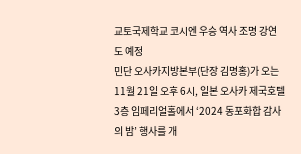교토국제학교 코시엔 우승 역사 조명 강연도 예정
민단 오사카지방본부(단장 김명홍)가 오는 11월 21일 오후 6시, 일본 오사카 제국호텔 3층 임페리얼홀에서 ‘2024 동포화합 감사의 밤’ 행사를 개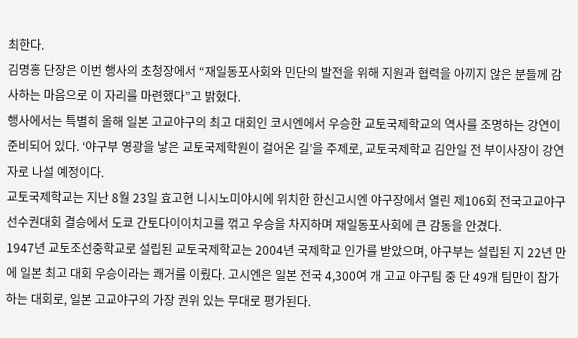최한다.
김명홍 단장은 이번 행사의 초청장에서 “재일동포사회와 민단의 발전을 위해 지원과 협력을 아끼지 않은 분들께 감사하는 마음으로 이 자리를 마련했다”고 밝혔다.
행사에서는 특별히 올해 일본 고교야구의 최고 대회인 코시엔에서 우승한 교토국제학교의 역사를 조명하는 강연이 준비되어 있다. ‘야구부 영광을 낳은 교토국제학원이 걸어온 길’을 주제로, 교토국제학교 김안일 전 부이사장이 강연자로 나설 예정이다.
교토국제학교는 지난 8월 23일 효고현 니시노미야시에 위치한 한신고시엔 야구장에서 열린 제106회 전국고교야구선수권대회 결승에서 도쿄 간토다이이치고를 꺾고 우승을 차지하며 재일동포사회에 큰 감동을 안겼다.
1947년 교토조선중학교로 설립된 교토국제학교는 2004년 국제학교 인가를 받았으며, 야구부는 설립된 지 22년 만에 일본 최고 대회 우승이라는 쾌거를 이뤘다. 고시엔은 일본 전국 4,300여 개 고교 야구팀 중 단 49개 팀만이 참가하는 대회로, 일본 고교야구의 가장 권위 있는 무대로 평가된다.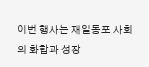이번 행사는 재일동포 사회의 화합과 성장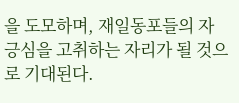을 도모하며, 재일동포들의 자긍심을 고취하는 자리가 될 것으로 기대된다.